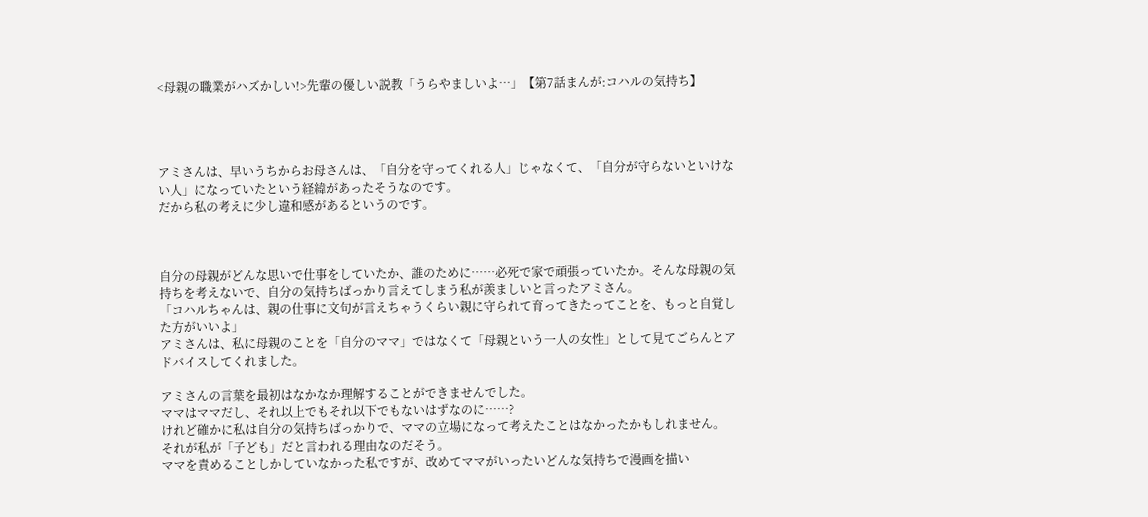<母親の職業がハズかしい!>先輩の優しい説教「うらやましいよ…」【第7話まんが:コハルの気持ち】




アミさんは、早いうちからお母さんは、「自分を守ってくれる人」じゃなくて、「自分が守らないといけない人」になっていたという経緯があったそうなのです。
だから私の考えに少し違和感があるというのです。



自分の母親がどんな思いで仕事をしていたか、誰のために……必死で家で頑張っていたか。そんな母親の気持ちを考えないで、自分の気持ちばっかり言えてしまう私が羨ましいと言ったアミさん。
「コハルちゃんは、親の仕事に文句が言えちゃうくらい親に守られて育ってきたってことを、もっと自覚した方がいいよ」
アミさんは、私に母親のことを「自分のママ」ではなくて「母親という一人の女性」として見てごらんとアドバイスしてくれました。

アミさんの言葉を最初はなかなか理解することができませんでした。
ママはママだし、それ以上でもそれ以下でもないはずなのに……?
けれど確かに私は自分の気持ちばっかりで、ママの立場になって考えたことはなかったかもしれません。
それが私が「子ども」だと言われる理由なのだそう。
ママを責めることしかしていなかった私ですが、改めてママがいったいどんな気持ちで漫画を描い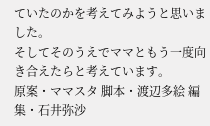ていたのかを考えてみようと思いました。
そしてそのうえでママともう一度向き合えたらと考えています。
原案・ママスタ 脚本・渡辺多絵 編集・石井弥沙